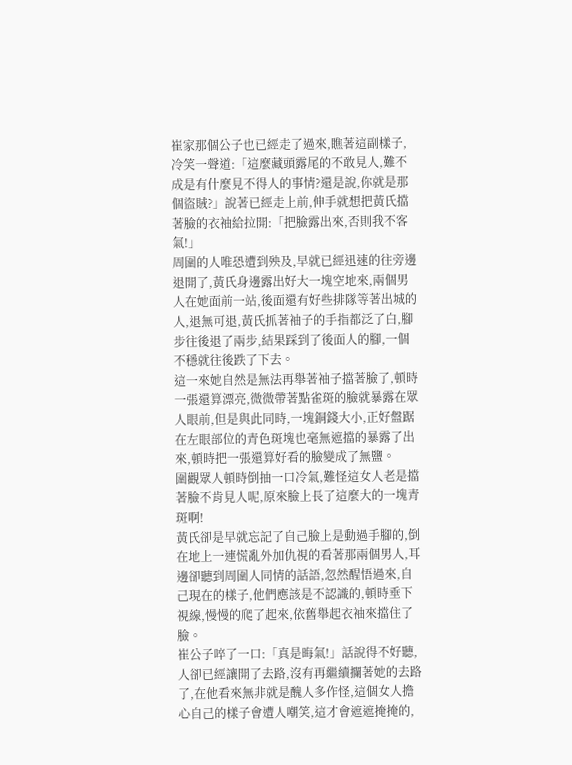崔家那個公子也已經走了過來,瞧著這副樣子,冷笑一聲道:「這麼藏頭露尾的不敢見人,難不成是有什麼見不得人的事情?還是說,你就是那個盜賊?」說著已經走上前,伸手就想把黃氏擋著臉的衣袖給拉開:「把臉露出來,否則我不客氣!」
周圍的人唯恐遭到殃及,早就已經迅速的往旁邊退開了,黃氏身邊露出好大一塊空地來,兩個男人在她面前一站,後面還有好些排隊等著出城的人,退無可退,黃氏抓著袖子的手指都泛了白,腳步往後退了兩步,結果踩到了後面人的腳,一個不穩就往後跌了下去。
這一來她自然是無法再舉著袖子擋著臉了,頓時一張還算漂亮,微微帶著點雀斑的臉就暴露在眾人眼前,但是與此同時,一塊銅錢大小,正好盤踞在左眼部位的青色斑塊也毫無遮擋的暴露了出來,頓時把一張還算好看的臉變成了無鹽。
圍觀眾人頓時倒抽一口冷氣,難怪這女人老是擋著臉不肯見人呢,原來臉上長了這麼大的一塊青斑啊!
黃氏卻是早就忘記了自己臉上是動過手腳的,倒在地上一連慌亂外加仇視的看著那兩個男人,耳邊卻聽到周圍人同情的話語,忽然醒悟過來,自己現在的樣子,他們應該是不認識的,頓時垂下視線,慢慢的爬了起來,依舊舉起衣袖來擋住了臉。
崔公子啐了一口:「真是晦氣!」話說得不好聽,人卻已經讓開了去路,沒有再繼續攔著她的去路了,在他看來無非就是醜人多作怪,這個女人擔心自己的樣子會遭人嘲笑,這才會遮遮掩掩的,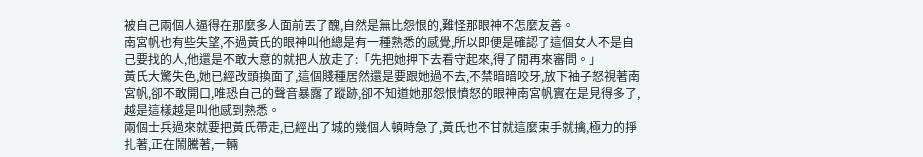被自己兩個人逼得在那麼多人面前丟了醜,自然是無比怨恨的,難怪那眼神不怎麼友善。
南宮帆也有些失望,不過黃氏的眼神叫他總是有一種熟悉的感覺,所以即便是確認了這個女人不是自己要找的人,他還是不敢大意的就把人放走了:「先把她押下去看守起來,得了閒再來審問。」
黃氏大驚失色,她已經改頭換面了,這個賤種居然還是要跟她過不去,不禁暗暗咬牙,放下袖子怒視著南宮帆,卻不敢開口,唯恐自己的聲音暴露了蹤跡,卻不知道她那怨恨憤怒的眼神南宮帆實在是見得多了,越是這樣越是叫他感到熟悉。
兩個士兵過來就要把黃氏帶走,已經出了城的幾個人頓時急了,黃氏也不甘就這麼束手就擒,極力的掙扎著,正在鬧騰著,一輛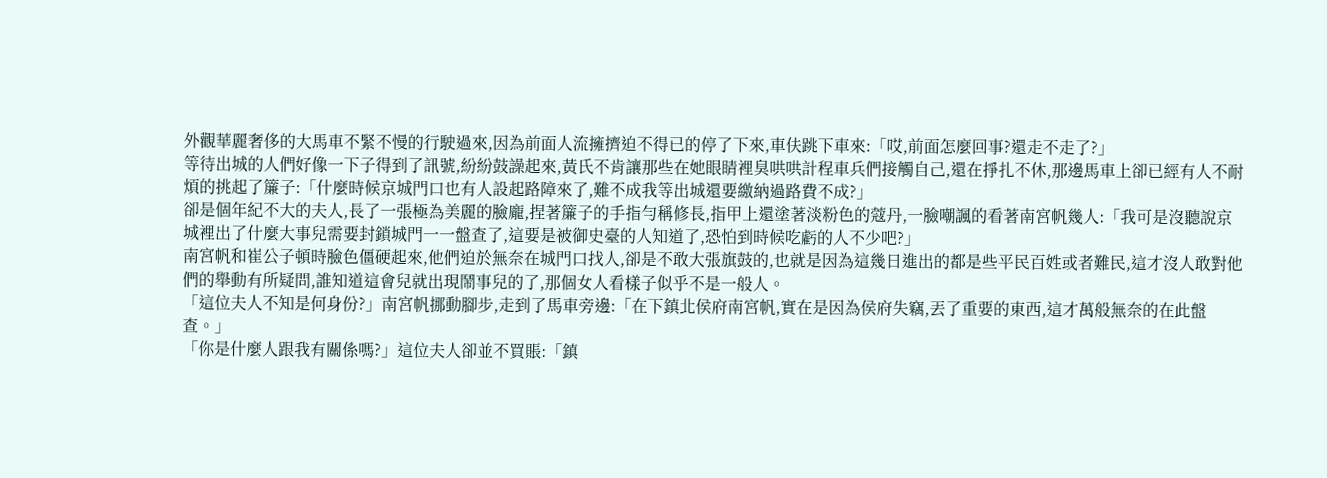外觀華麗奢侈的大馬車不緊不慢的行駛過來,因為前面人流擁擠迫不得已的停了下來,車伕跳下車來:「哎,前面怎麼回事?還走不走了?」
等待出城的人們好像一下子得到了訊號,紛紛鼓譟起來,黃氏不肯讓那些在她眼睛裡臭哄哄計程車兵們接觸自己,還在掙扎不休,那邊馬車上卻已經有人不耐煩的挑起了簾子:「什麼時候京城門口也有人設起路障來了,難不成我等出城還要繳納過路費不成?」
卻是個年紀不大的夫人,長了一張極為美麗的臉龐,捏著簾子的手指勻稱修長,指甲上還塗著淡粉色的蔻丹,一臉嘲諷的看著南宮帆幾人:「我可是沒聽說京城裡出了什麼大事兒需要封鎖城門一一盤查了,這要是被御史臺的人知道了,恐怕到時候吃虧的人不少吧?」
南宮帆和崔公子頓時臉色僵硬起來,他們迫於無奈在城門口找人,卻是不敢大張旗鼓的,也就是因為這幾日進出的都是些平民百姓或者難民,這才沒人敢對他們的舉動有所疑問,誰知道這會兒就出現鬧事兒的了,那個女人看樣子似乎不是一般人。
「這位夫人不知是何身份?」南宮帆挪動腳步,走到了馬車旁邊:「在下鎮北侯府南宮帆,實在是因為侯府失竊,丟了重要的東西,這才萬般無奈的在此盤查。」
「你是什麼人跟我有關係嗎?」這位夫人卻並不買賬:「鎮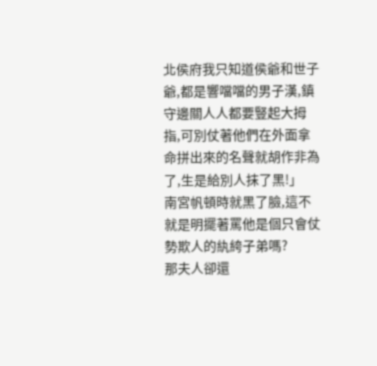北侯府我只知道侯爺和世子爺,都是響噹噹的男子漢,鎮守邊關人人都要豎起大拇指,可別仗著他們在外面拿命拼出來的名聲就胡作非為了,生是給別人抹了黑!」
南宮帆頓時就黑了臉,這不就是明擺著罵他是個只會仗勢欺人的紈絝子弟嗎?
那夫人卻還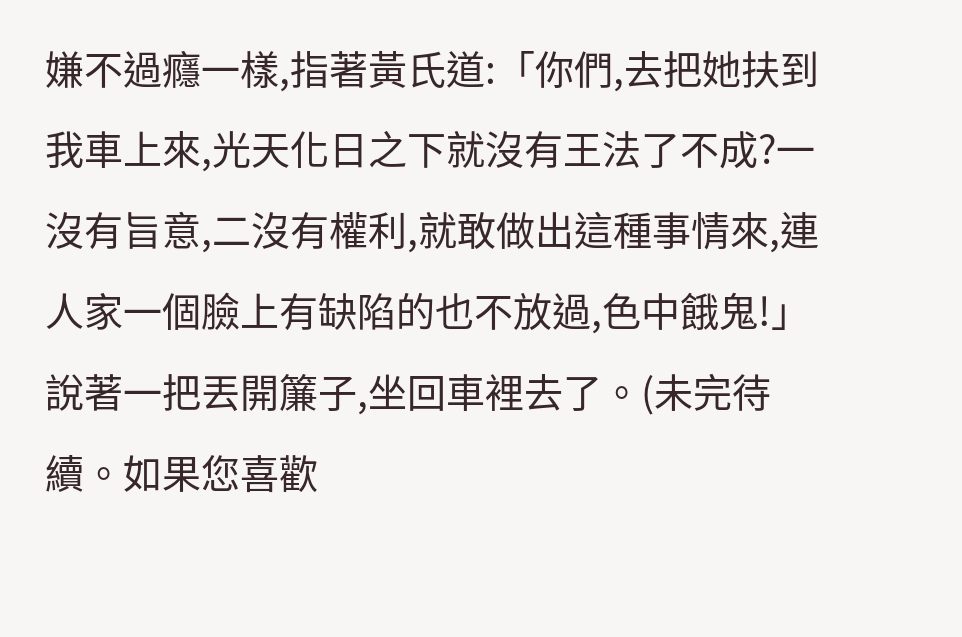嫌不過癮一樣,指著黃氏道:「你們,去把她扶到我車上來,光天化日之下就沒有王法了不成?一沒有旨意,二沒有權利,就敢做出這種事情來,連人家一個臉上有缺陷的也不放過,色中餓鬼!」說著一把丟開簾子,坐回車裡去了。(未完待續。如果您喜歡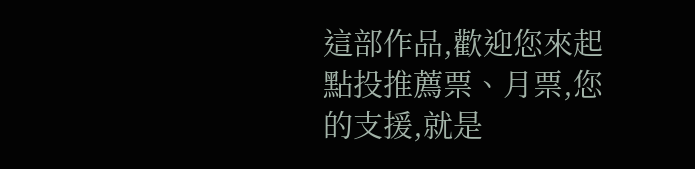這部作品,歡迎您來起點投推薦票、月票,您的支援,就是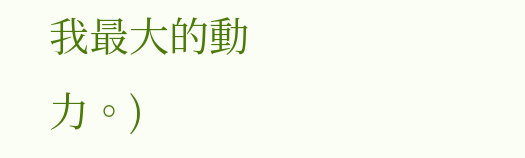我最大的動力。)